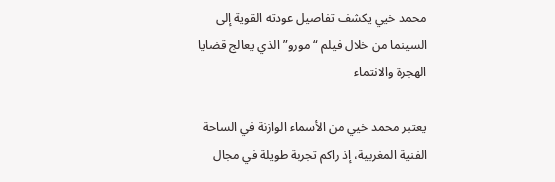محمد خيي يكشف تفاصيل عودته القوية إلى السينما من خلال فيلم “مورو” الذي يعالج قضايا الهجرة والانتماء

يعتبر محمد خيي من الأسماء الوازنة في الساحة الفنية المغربية، إذ راكم تجربة طويلة في مجال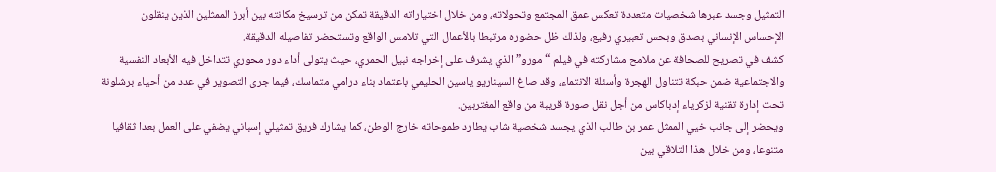التمثيل وجسد عبرها شخصيات متعددة تعكس عمق المجتمع وتحولاته، ومن خلال اختياراته الدقيقة تمكن من ترسيخ مكانته بين أبرز الممثلين الذين ينقلون الإحساس الإنساني بصدق وبحس تعبيري رفيع، ولذلك ظل حضوره مرتبطا بالأعمال التي تلامس الواقع وتستحضر تفاصيله الدقيقة.
كشف في تصريح للصحافة عن ملامح مشاركته في فيلم “مورو” الذي يشرف على إخراجه نبيل الحمري، حيث يتولى أداء دور محوري تتداخل فيه الأبعاد النفسية والاجتماعية ضمن حبكة تتناول الهجرة وأسئلة الانتماء، وقد صاغ السيناريو ياسين الحليمي باعتماد بناء درامي متماسك، فيما جرى التصوير في عدد من أحياء برشلونة تحت إدارة تقنية لزكرياء إدباكاس من أجل نقل صورة قريبة من واقع المغتربين.
ويحضر إلى جانب خيي الممثل عمر بن طالب الذي يجسد شخصية شاب يطارد طموحاته خارج الوطن، كما يشارك فريق تمثيلي إسباني يضفي على العمل بعدا ثقافيا متنوعا، ومن خلال هذا التلاقي بين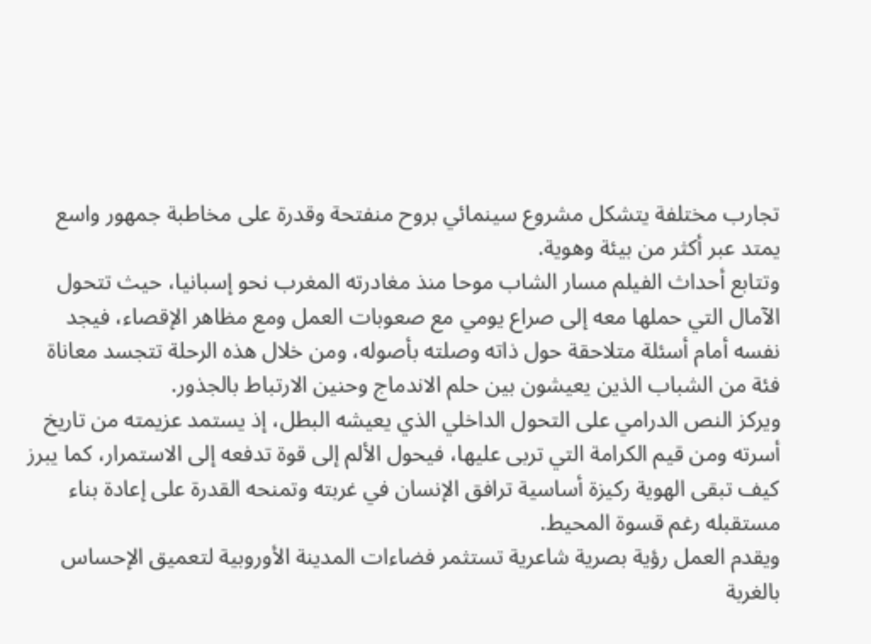تجارب مختلفة يتشكل مشروع سينمائي بروح منفتحة وقدرة على مخاطبة جمهور واسع يمتد عبر أكثر من بيئة وهوية.
وتتابع أحداث الفيلم مسار الشاب موحا منذ مغادرته المغرب نحو إسبانيا، حيث تتحول الآمال التي حملها معه إلى صراع يومي مع صعوبات العمل ومع مظاهر الإقصاء، فيجد نفسه أمام أسئلة متلاحقة حول ذاته وصلته بأصوله، ومن خلال هذه الرحلة تتجسد معاناة فئة من الشباب الذين يعيشون بين حلم الاندماج وحنين الارتباط بالجذور.
ويركز النص الدرامي على التحول الداخلي الذي يعيشه البطل، إذ يستمد عزيمته من تاريخ أسرته ومن قيم الكرامة التي تربى عليها، فيحول الألم إلى قوة تدفعه إلى الاستمرار، كما يبرز كيف تبقى الهوية ركيزة أساسية ترافق الإنسان في غربته وتمنحه القدرة على إعادة بناء مستقبله رغم قسوة المحيط.
ويقدم العمل رؤية بصرية شاعرية تستثمر فضاءات المدينة الأوروبية لتعميق الإحساس بالغربة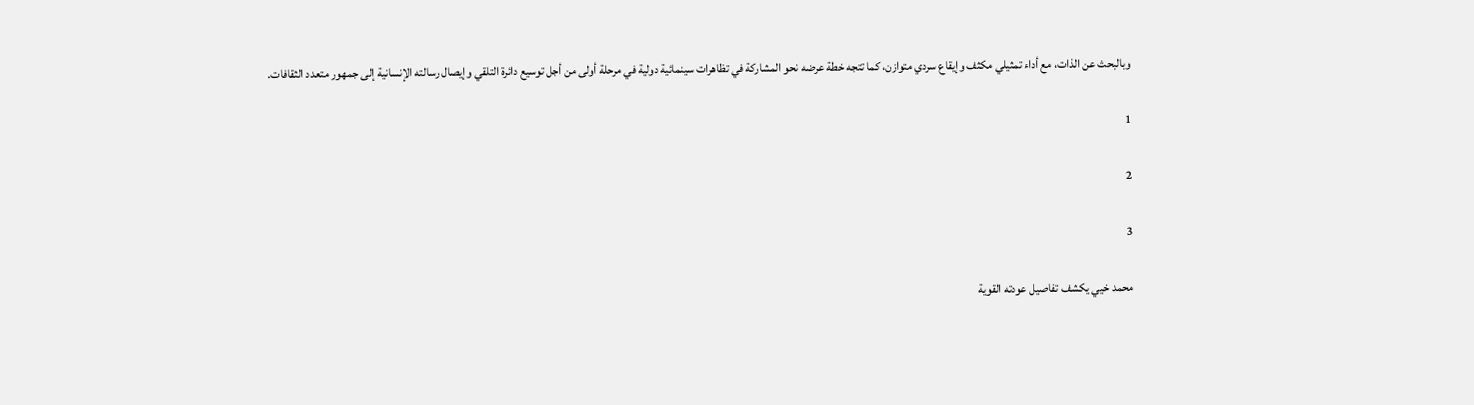وبالبحث عن الذات، مع أداء تمثيلي مكثف وإيقاع سردي متوازن، كما تتجه خطة عرضه نحو المشاركة في تظاهرات سينمائية دولية في مرحلة أولى من أجل توسيع دائرة التلقي وإيصال رسالته الإنسانية إلى جمهور متعدد الثقافات.

1

2

3

محمد خيي يكشف تفاصيل عودته القوية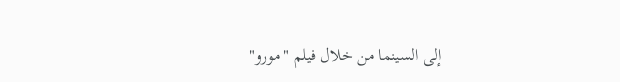إلى السينما من خلال فيلم "مورو"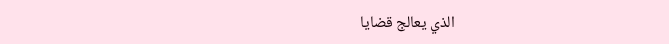الذي يعالج قضايا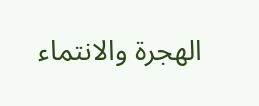الهجرة والانتماء